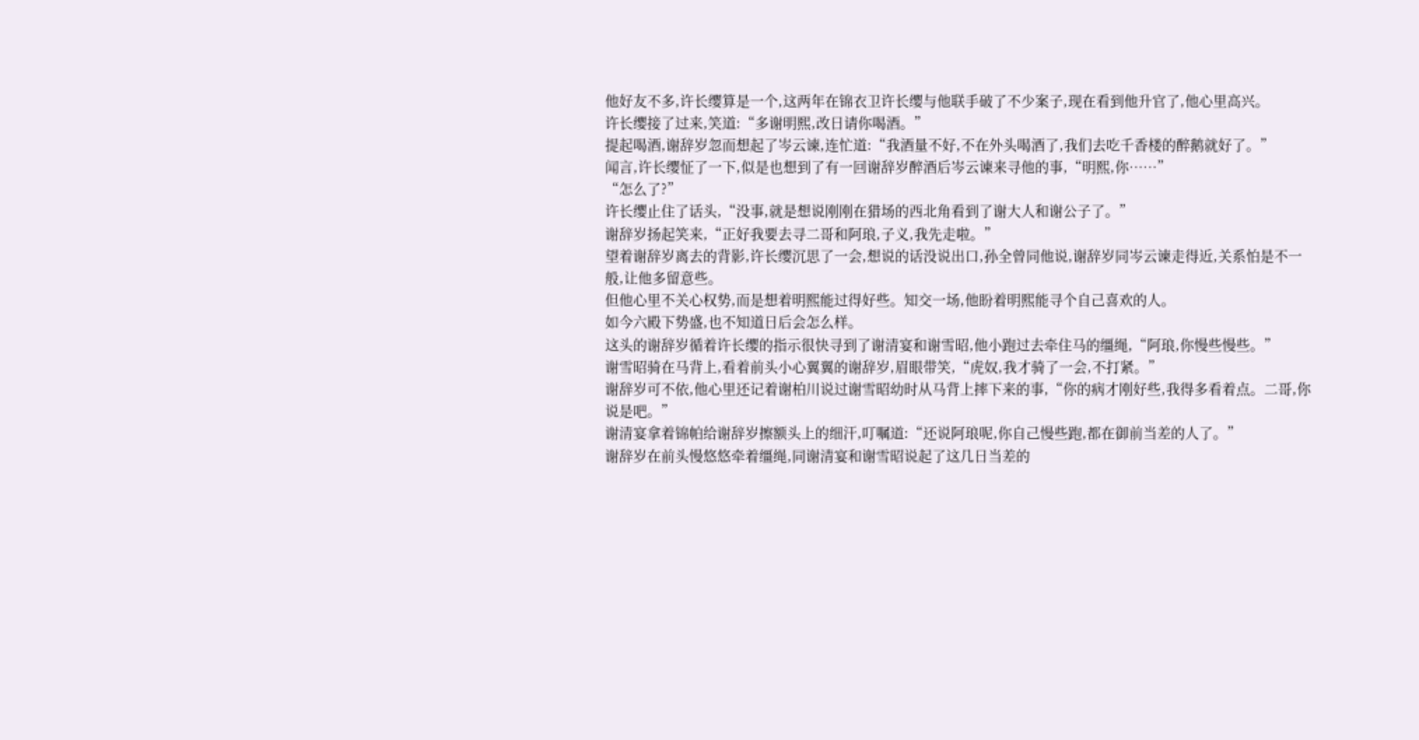他好友不多,许长缨算是一个,这两年在锦衣卫许长缨与他联手破了不少案子,现在看到他升官了,他心里高兴。
许长缨接了过来,笑道:“多谢明熙,改日请你喝酒。”
提起喝酒,谢辞岁忽而想起了岑云谏,连忙道:“我酒量不好,不在外头喝酒了,我们去吃千香楼的醉鹅就好了。”
闻言,许长缨怔了一下,似是也想到了有一回谢辞岁醉酒后岑云谏来寻他的事,“明熙,你……”
“怎么了?”
许长缨止住了话头,“没事,就是想说刚刚在猎场的西北角看到了谢大人和谢公子了。”
谢辞岁扬起笑来,“正好我要去寻二哥和阿琅,子义,我先走啦。”
望着谢辞岁离去的背影,许长缨沉思了一会,想说的话没说出口,孙全曾同他说,谢辞岁同岑云谏走得近,关系怕是不一般,让他多留意些。
但他心里不关心权势,而是想着明熙能过得好些。知交一场,他盼着明熙能寻个自己喜欢的人。
如今六殿下势盛,也不知道日后会怎么样。
这头的谢辞岁循着许长缨的指示很快寻到了谢清宴和谢雪昭,他小跑过去牵住马的缰绳,“阿琅,你慢些慢些。”
谢雪昭骑在马背上,看着前头小心翼翼的谢辞岁,眉眼带笑,“虎奴,我才骑了一会,不打紧。”
谢辞岁可不依,他心里还记着谢柏川说过谢雪昭幼时从马背上摔下来的事,“你的病才刚好些,我得多看着点。二哥,你说是吧。”
谢清宴拿着锦帕给谢辞岁擦额头上的细汗,叮嘱道:“还说阿琅呢,你自己慢些跑,都在御前当差的人了。”
谢辞岁在前头慢悠悠牵着缰绳,同谢清宴和谢雪昭说起了这几日当差的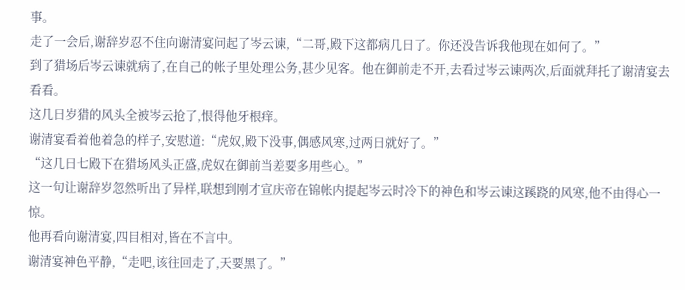事。
走了一会后,谢辞岁忍不住向谢清宴问起了岑云谏,“二哥,殿下这都病几日了。你还没告诉我他现在如何了。”
到了猎场后岑云谏就病了,在自己的帐子里处理公务,甚少见客。他在御前走不开,去看过岑云谏两次,后面就拜托了谢清宴去看看。
这几日岁猎的风头全被岑云抢了,恨得他牙根痒。
谢清宴看着他着急的样子,安慰道:“虎奴,殿下没事,偶感风寒,过两日就好了。”
“这几日七殿下在猎场风头正盛,虎奴在御前当差要多用些心。”
这一句让谢辞岁忽然听出了异样,联想到刚才宣庆帝在锦帐内提起岑云时冷下的神色和岑云谏这蹊跷的风寒,他不由得心一惊。
他再看向谢清宴,四目相对,皆在不言中。
谢清宴神色平静,“走吧,该往回走了,天要黑了。”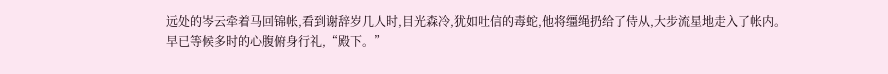远处的岑云牵着马回锦帐,看到谢辞岁几人时,目光森冷,犹如吐信的毒蛇,他将缰绳扔给了侍从,大步流星地走入了帐内。
早已等候多时的心腹俯身行礼,“殿下。”